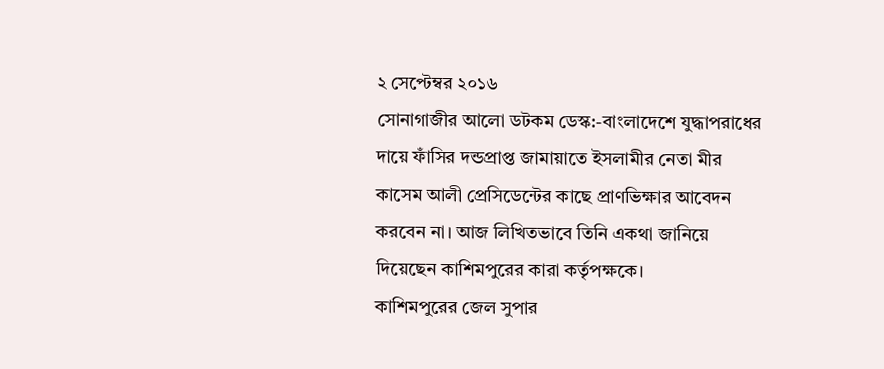২ সেপ্টেম্বর ২০১৬
সোনাগাজীর আলো ডটকম ডেস্ক:-বাংলাদেশে যুদ্ধাপরাধের দায়ে ফাঁসির দন্ডপ্রাপ্ত জামায়াতে ইসলামীর নেতা মীর কাসেম আলী প্রেসিডেন্টের কাছে প্রাণভিক্ষার আবেদন করবেন না। আজ লিখিতভাবে তিনি একথা জানিয়ে দিয়েছেন কাশিমপুরের কারা কর্তৃপক্ষকে।
কাশিমপুরের জেল সুপার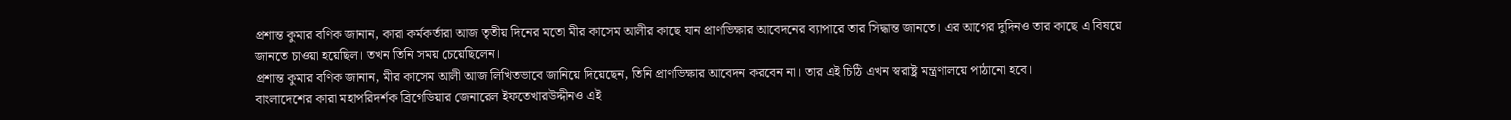প্রশান্ত কুমার বণিক জানান, কারা কর্মকর্তারা আজ তৃতীয় দিনের মতো মীর কাসেম আলীর কাছে যান প্রাণভিক্ষার আবেদনের ব্যাপারে তার সিদ্ধান্ত জানতে। এর আগের দুদিনও তার কাছে এ বিষয়ে জানতে চাওয়া হয়েছিল। তখন তিনি সময় চেয়েছিলেন।
প্রশান্ত কুমার বণিক জানান, মীর কাসেম আলী আজ লিখিতভাবে জানিয়ে দিয়েছেন, তিনি প্রাণভিক্ষার আবেদন করবেন না। তার এই চিঠি এখন স্বরাষ্ট্র মন্ত্রণালয়ে পাঠানো হবে।
বাংলাদেশের কারা মহাপরিদর্শক ব্রিগেডিয়ার জেনারেল ইফতেখারউদ্দীনও এই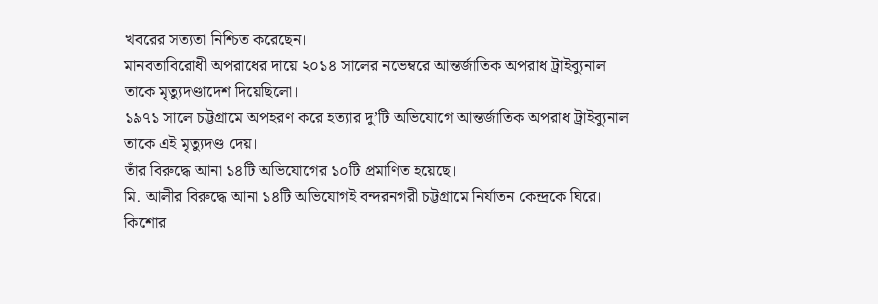খবরের সত্যতা নিশ্চিত করেছেন।
মানবতাবিরোধী অপরাধের দায়ে ২০১৪ সালের নভেম্বরে আন্তর্জাতিক অপরাধ ট্রাইব্যুনাল তাকে মৃত্যুদণ্ডাদেশ দিয়েছিলো।
১৯৭১ সালে চট্টগ্রামে অপহরণ করে হত্যার দু’টি অভিযোগে আন্তর্জাতিক অপরাধ ট্রাইব্যুনাল তাকে এই মৃত্যুদণ্ড দেয়।
তাঁর বিরুদ্ধে আনা ১৪টি অভিযোগের ১০টি প্রমাণিত হয়েছে।
মি. আলীর বিরুদ্ধে আনা ১৪টি অভিযোগই বন্দরনগরী চট্টগ্রামে নির্যাতন কেন্দ্রকে ঘিরে।
কিশোর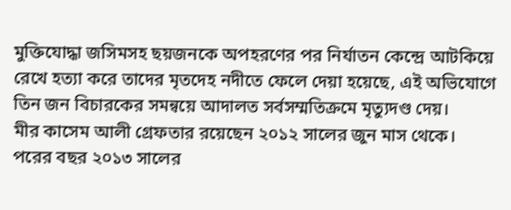মুক্তিযোদ্ধা জসিমসহ ছয়জনকে অপহরণের পর নির্যাতন কেন্দ্রে আটকিয়ে রেখে হত্যা করে তাদের মৃতদেহ নদীতে ফেলে দেয়া হয়েছে, এই অভিযোগে তিন জন বিচারকের সমন্বয়ে আদালত সর্বসম্মতিক্রমে মৃত্যুদণ্ড দেয়।
মীর কাসেম আলী গ্রেফতার রয়েছেন ২০১২ সালের জুন মাস থেকে।
পরের বছর ২০১৩ সালের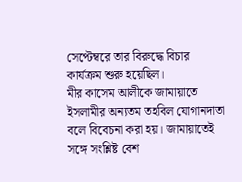সেপ্টেম্বরে তার বিরুদ্ধে বিচার কার্যক্রম শুরু হয়েছিল।
মীর কাসেম আলীকে জামায়াতে ইসলামীর অন্যতম তহবিল যোগানদাতা বলে বিবেচনা করা হয়। জামায়াতেই সঙ্গে সংশ্লিষ্ট বেশ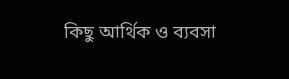কিছু আর্থিক ও ব্যবসা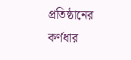প্রতিষ্ঠানের কর্ণধার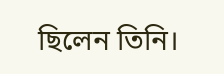ছিলেন তিনি।